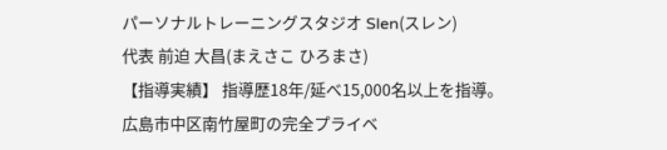パーソナルトレーニングスタジオ Slen(スレン)
代表 前迫 大昌(まえさこ ひろまさ)
【指導実績】 指導歴18年/延べ15,000名以上を指導。
広島市中区南竹屋町の完全プライベ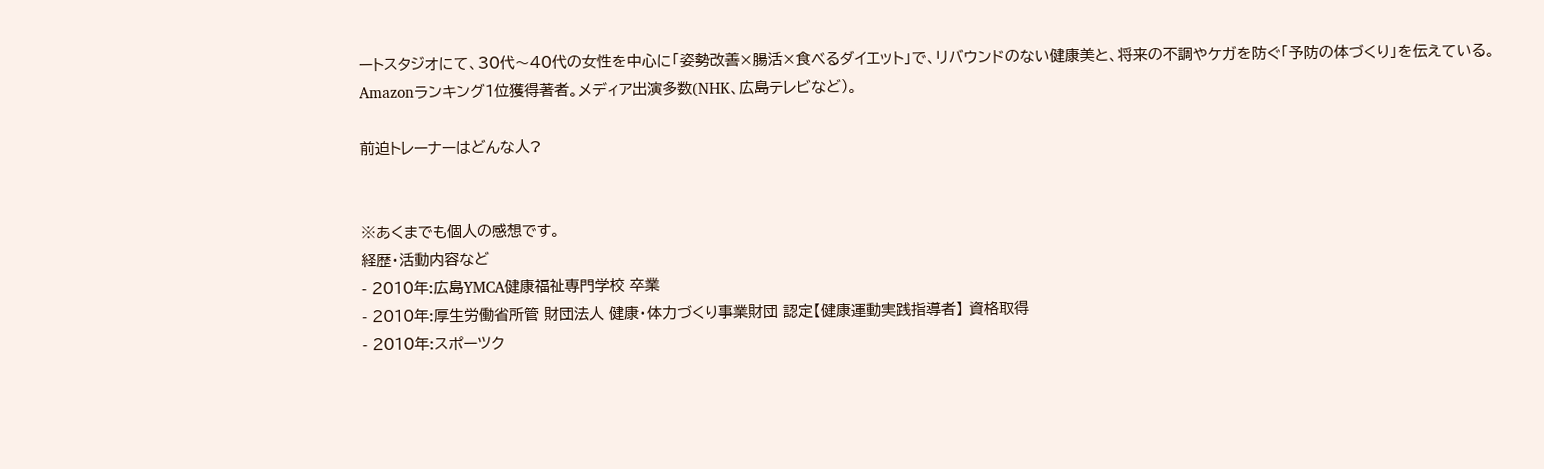ートスタジオにて、30代〜40代の女性を中心に「姿勢改善×腸活×食べるダイエット」で、リバウンドのない健康美と、将来の不調やケガを防ぐ「予防の体づくり」を伝えている。
Amazonランキング1位獲得著者。メディア出演多数(NHK、広島テレビなど)。

前迫トレーナーはどんな人?


※あくまでも個人の感想です。
経歴・活動内容など
- 2010年:広島YMCA健康福祉専門学校 卒業
- 2010年:厚生労働省所管 財団法人 健康・体力づくり事業財団 認定【健康運動実践指導者】 資格取得
- 2010年:スポーツク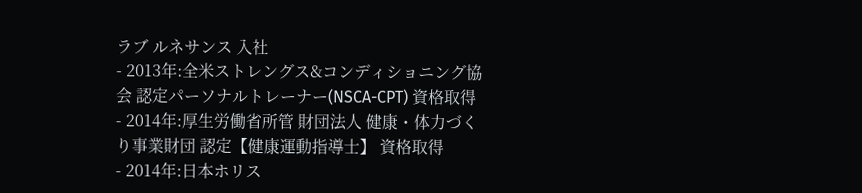ラブ ルネサンス 入社
- 2013年:全米ストレングス&コンディショニング協会 認定パーソナルトレーナー(NSCA-CPT) 資格取得
- 2014年:厚生労働省所管 財団法人 健康・体力づくり事業財団 認定【健康運動指導士】 資格取得
- 2014年:日本ホリス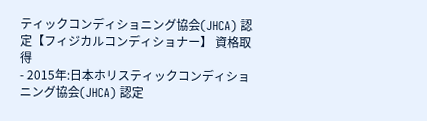ティックコンディショニング協会(JHCA) 認定【フィジカルコンディショナー】 資格取得
- 2015年:日本ホリスティックコンディショニング協会(JHCA) 認定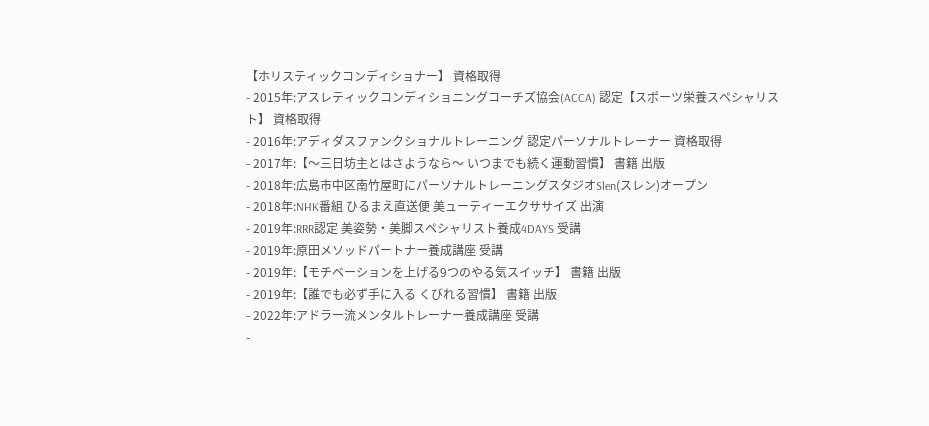【ホリスティックコンディショナー】 資格取得
- 2015年:アスレティックコンディショニングコーチズ協会(ACCA) 認定【スポーツ栄養スペシャリスト】 資格取得
- 2016年:アディダスファンクショナルトレーニング 認定パーソナルトレーナー 資格取得
- 2017年:【〜三日坊主とはさようなら〜 いつまでも続く運動習慣】 書籍 出版
- 2018年:広島市中区南竹屋町にパーソナルトレーニングスタジオSlen(スレン)オープン
- 2018年:NHK番組 ひるまえ直送便 美ューティーエクササイズ 出演
- 2019年:RRR認定 美姿勢・美脚スペシャリスト養成4DAYS 受講
- 2019年:原田メソッドパートナー養成講座 受講
- 2019年:【モチベーションを上げる9つのやる気スイッチ】 書籍 出版
- 2019年:【誰でも必ず手に入る くびれる習慣】 書籍 出版
- 2022年:アドラー流メンタルトレーナー養成講座 受講
-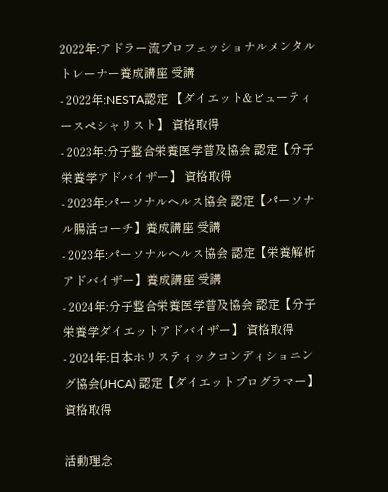2022年:アドラー流プロフェッショナルメンタルトレーナー養成講座 受講
- 2022年:NESTA認定 【ダイエット&ビューティースペシャリスト】 資格取得
- 2023年:分子整合栄養医学普及協会 認定【分子栄養学アドバイザー】 資格取得
- 2023年:パーソナルヘルス協会 認定【パーソナル腸活コーチ】養成講座 受講
- 2023年:パーソナルヘルス協会 認定【栄養解析アドバイザー】養成講座 受講
- 2024年:分子整合栄養医学普及協会 認定【分子栄養学ダイエットアドバイザー】 資格取得
- 2024年:日本ホリスティックコンディショニング協会(JHCA) 認定【ダイエットプログラマー】 資格取得

活動理念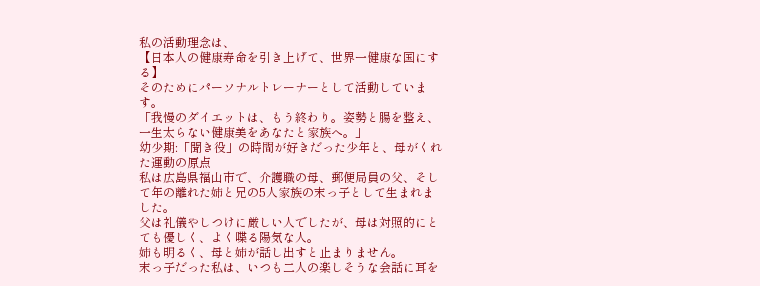私の活動理念は、
【日本人の健康寿命を引き上げて、世界一健康な国にする】
そのためにパーソナルトレーナーとして活動しています。
「我慢のダイエットは、もう終わり。姿勢と腸を整え、一生太らない健康美をあなたと家族へ。」
幼少期:「聞き役」の時間が好きだった少年と、母がくれた運動の原点
私は広島県福山市で、介護職の母、郵便局員の父、そして年の離れた姉と兄の5人家族の末っ子として生まれました。
父は礼儀やしつけに厳しい人でしたが、母は対照的にとても優しく、よく喋る陽気な人。
姉も明るく、母と姉が話し出すと止まりません。
末っ子だった私は、いつも二人の楽しそうな会話に耳を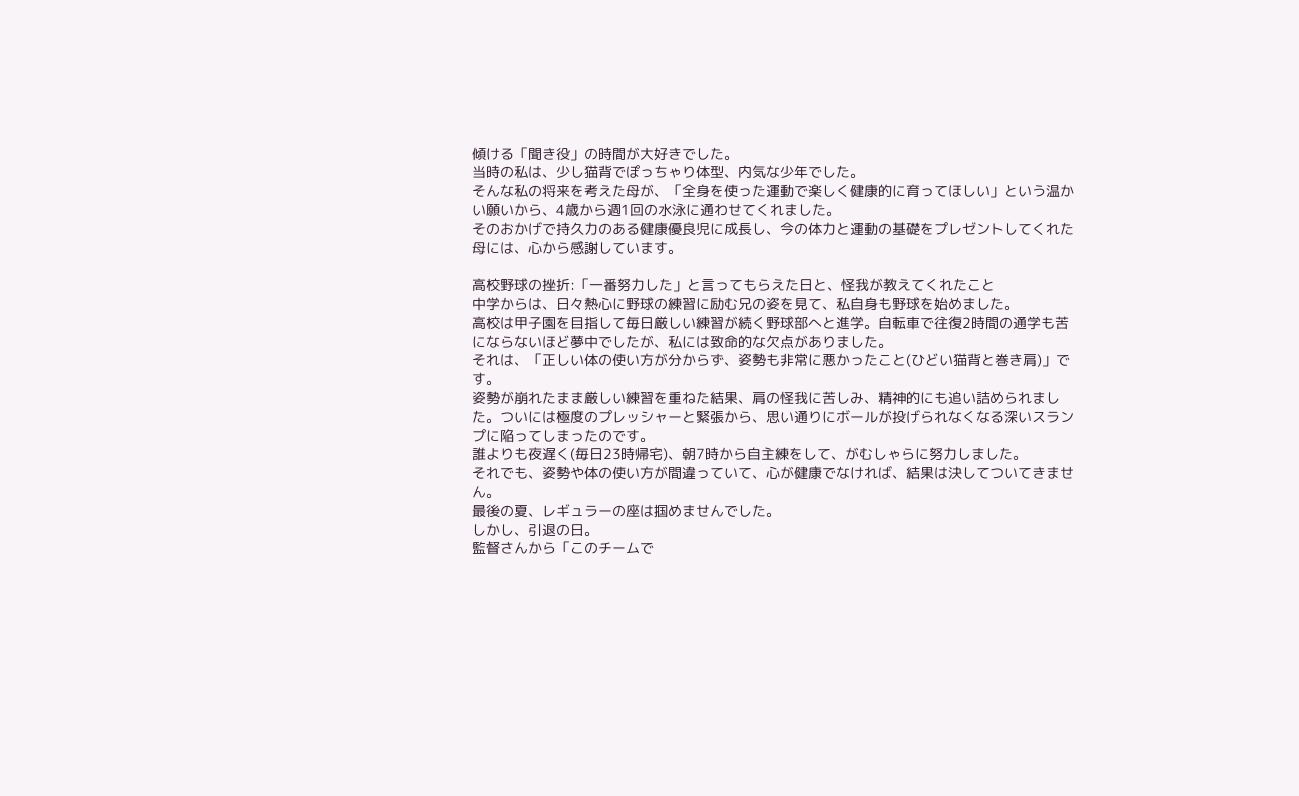傾ける「聞き役」の時間が大好きでした。
当時の私は、少し猫背でぽっちゃり体型、内気な少年でした。
そんな私の将来を考えた母が、「全身を使った運動で楽しく健康的に育ってほしい」という温かい願いから、4歳から週1回の水泳に通わせてくれました。
そのおかげで持久力のある健康優良児に成長し、今の体力と運動の基礎をプレゼントしてくれた母には、心から感謝しています。

高校野球の挫折:「一番努力した」と言ってもらえた日と、怪我が教えてくれたこと
中学からは、日々熱心に野球の練習に励む兄の姿を見て、私自身も野球を始めました。
高校は甲子園を目指して毎日厳しい練習が続く野球部へと進学。自転車で往復2時間の通学も苦にならないほど夢中でしたが、私には致命的な欠点がありました。
それは、「正しい体の使い方が分からず、姿勢も非常に悪かったこと(ひどい猫背と巻き肩)」です。
姿勢が崩れたまま厳しい練習を重ねた結果、肩の怪我に苦しみ、精神的にも追い詰められました。ついには極度のプレッシャーと緊張から、思い通りにボールが投げられなくなる深いスランプに陥ってしまったのです。
誰よりも夜遅く(毎日23時帰宅)、朝7時から自主練をして、がむしゃらに努力しました。
それでも、姿勢や体の使い方が間違っていて、心が健康でなければ、結果は決してついてきません。
最後の夏、レギュラーの座は掴めませんでした。
しかし、引退の日。
監督さんから「このチームで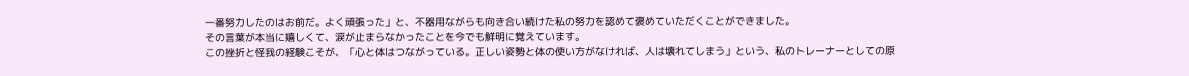一番努力したのはお前だ。よく頑張った」と、不器用ながらも向き合い続けた私の努力を認めて褒めていただくことができました。
その言葉が本当に嬉しくて、涙が止まらなかったことを今でも鮮明に覚えています。
この挫折と怪我の経験こそが、「心と体はつながっている。正しい姿勢と体の使い方がなければ、人は壊れてしまう」という、私のトレーナーとしての原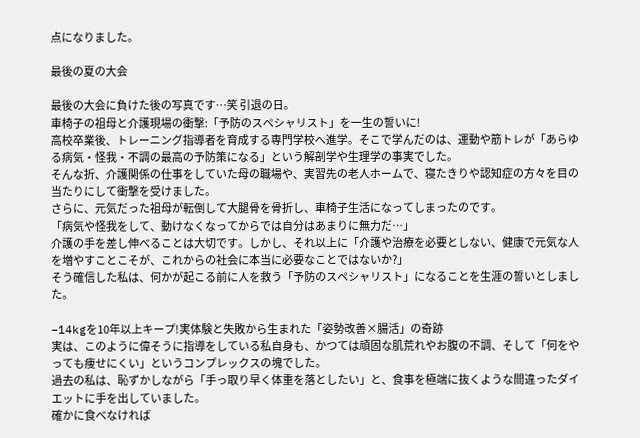点になりました。

最後の夏の大会

最後の大会に負けた後の写真です…笑 引退の日。
車椅子の祖母と介護現場の衝撃:「予防のスペシャリスト」を一生の誓いに!
高校卒業後、トレーニング指導者を育成する専門学校へ進学。そこで学んだのは、運動や筋トレが「あらゆる病気・怪我・不調の最高の予防策になる」という解剖学や生理学の事実でした。
そんな折、介護関係の仕事をしていた母の職場や、実習先の老人ホームで、寝たきりや認知症の方々を目の当たりにして衝撃を受けました。
さらに、元気だった祖母が転倒して大腿骨を骨折し、車椅子生活になってしまったのです。
「病気や怪我をして、動けなくなってからでは自分はあまりに無力だ…」
介護の手を差し伸べることは大切です。しかし、それ以上に「介護や治療を必要としない、健康で元気な人を増やすことこそが、これからの社会に本当に必要なことではないか?」
そう確信した私は、何かが起こる前に人を救う「予防のスペシャリスト」になることを生涯の誓いとしました。

−14kgを10年以上キープ!実体験と失敗から生まれた「姿勢改善×腸活」の奇跡
実は、このように偉そうに指導をしている私自身も、かつては頑固な肌荒れやお腹の不調、そして「何をやっても痩せにくい」というコンプレックスの塊でした。
過去の私は、恥ずかしながら「手っ取り早く体重を落としたい」と、食事を極端に抜くような間違ったダイエットに手を出していました。
確かに食べなければ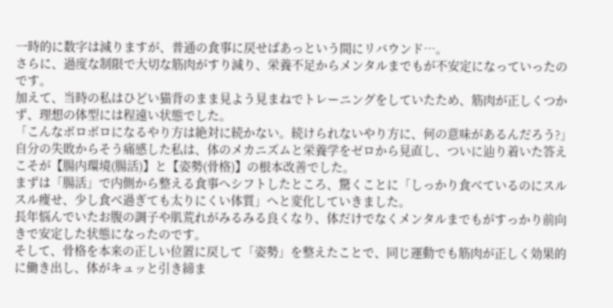一時的に数字は減りますが、普通の食事に戻せばあっという間にリバウンド…。
さらに、過度な制限で大切な筋肉がすり減り、栄養不足からメンタルまでもが不安定になっていったのです。
加えて、当時の私はひどい猫背のまま見よう見まねでトレーニングをしていたため、筋肉が正しくつかず、理想の体型には程遠い状態でした。
「こんなボロボロになるやり方は絶対に続かない。続けられないやり方に、何の意味があるんだろう?」
自分の失敗からそう痛感した私は、体のメカニズムと栄養学をゼロから見直し、ついに辿り着いた答えこそが【腸内環境(腸活)】と【姿勢(骨格)】の根本改善でした。
まずは「腸活」で内側から整える食事へシフトしたところ、驚くことに「しっかり食べているのにスルスル痩せ、少し食べ過ぎても太りにくい体質」へと変化していきました。
長年悩んでいたお腹の調子や肌荒れがみるみる良くなり、体だけでなくメンタルまでもがすっかり前向きで安定した状態になったのです。
そして、骨格を本来の正しい位置に戻して「姿勢」を整えたことで、同じ運動でも筋肉が正しく効果的に働き出し、体がキュッと引き締ま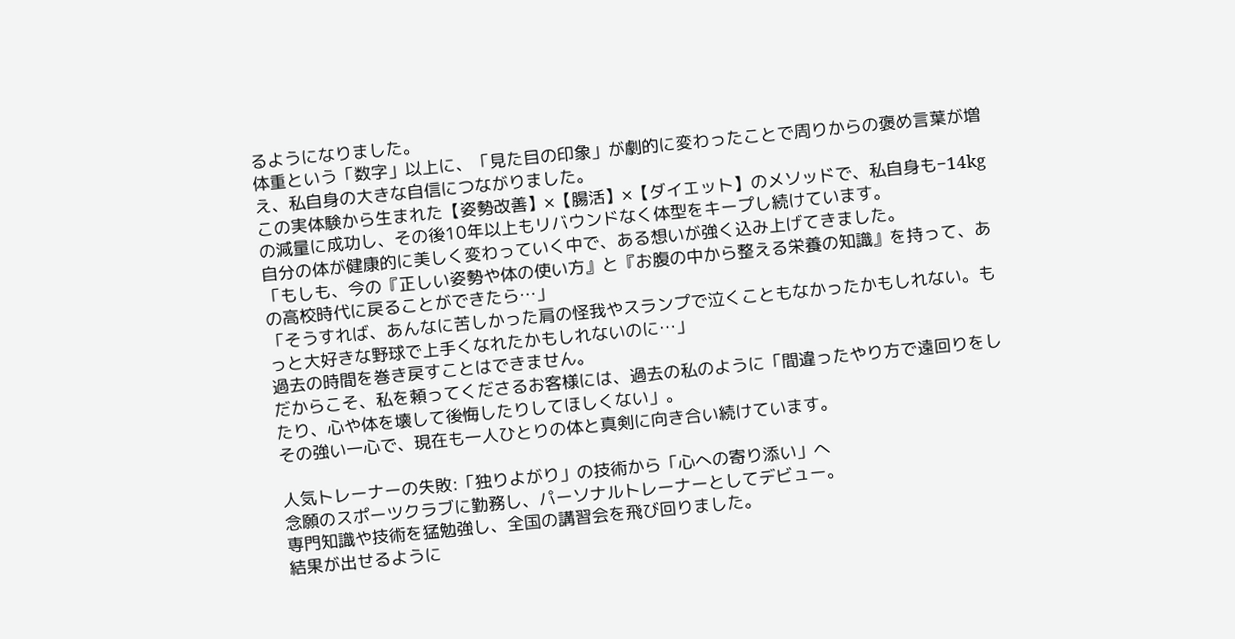るようになりました。
体重という「数字」以上に、「見た目の印象」が劇的に変わったことで周りからの褒め言葉が増え、私自身の大きな自信につながりました。
この実体験から生まれた【姿勢改善】×【腸活】×【ダイエット】のメソッドで、私自身も−14kgの減量に成功し、その後10年以上もリバウンドなく体型をキープし続けています。
自分の体が健康的に美しく変わっていく中で、ある想いが強く込み上げてきました。
「もしも、今の『正しい姿勢や体の使い方』と『お腹の中から整える栄養の知識』を持って、あの高校時代に戻ることができたら…」
「そうすれば、あんなに苦しかった肩の怪我やスランプで泣くこともなかったかもしれない。もっと大好きな野球で上手くなれたかもしれないのに…」
過去の時間を巻き戻すことはできません。
だからこそ、私を頼ってくださるお客様には、過去の私のように「間違ったやり方で遠回りをしたり、心や体を壊して後悔したりしてほしくない」。
その強い一心で、現在も一人ひとりの体と真剣に向き合い続けています。

人気トレーナーの失敗:「独りよがり」の技術から「心への寄り添い」へ
念願のスポーツクラブに勤務し、パーソナルトレーナーとしてデビュー。
専門知識や技術を猛勉強し、全国の講習会を飛び回りました。
結果が出せるように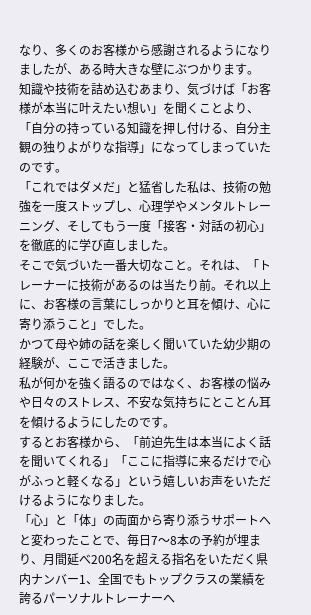なり、多くのお客様から感謝されるようになりましたが、ある時大きな壁にぶつかります。
知識や技術を詰め込むあまり、気づけば「お客様が本当に叶えたい想い」を聞くことより、「自分の持っている知識を押し付ける、自分主観の独りよがりな指導」になってしまっていたのです。
「これではダメだ」と猛省した私は、技術の勉強を一度ストップし、心理学やメンタルトレーニング、そしてもう一度「接客・対話の初心」を徹底的に学び直しました。
そこで気づいた一番大切なこと。それは、「トレーナーに技術があるのは当たり前。それ以上に、お客様の言葉にしっかりと耳を傾け、心に寄り添うこと」でした。
かつて母や姉の話を楽しく聞いていた幼少期の経験が、ここで活きました。
私が何かを強く語るのではなく、お客様の悩みや日々のストレス、不安な気持ちにとことん耳を傾けるようにしたのです。
するとお客様から、「前迫先生は本当によく話を聞いてくれる」「ここに指導に来るだけで心がふっと軽くなる」という嬉しいお声をいただけるようになりました。
「心」と「体」の両面から寄り添うサポートへと変わったことで、毎日7〜8本の予約が埋まり、月間延べ200名を超える指名をいただく県内ナンバー1、全国でもトップクラスの業績を誇るパーソナルトレーナーへ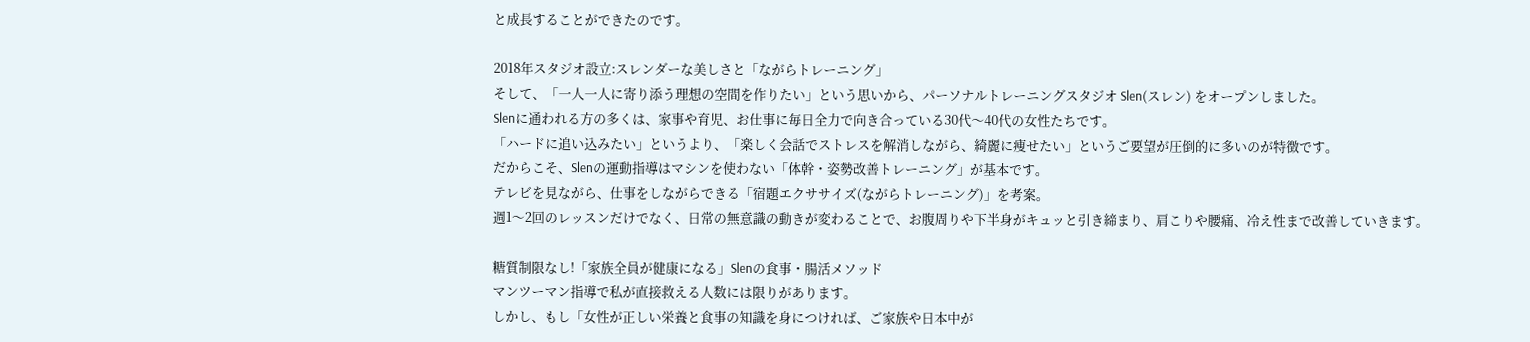と成長することができたのです。

2018年スタジオ設立:スレンダーな美しさと「ながらトレーニング」
そして、「一人一人に寄り添う理想の空間を作りたい」という思いから、パーソナルトレーニングスタジオ Slen(スレン) をオープンしました。
Slenに通われる方の多くは、家事や育児、お仕事に毎日全力で向き合っている30代〜40代の女性たちです。
「ハードに追い込みたい」というより、「楽しく会話でストレスを解消しながら、綺麗に痩せたい」というご要望が圧倒的に多いのが特徴です。
だからこそ、Slenの運動指導はマシンを使わない「体幹・姿勢改善トレーニング」が基本です。
テレビを見ながら、仕事をしながらできる「宿題エクササイズ(ながらトレーニング)」を考案。
週1〜2回のレッスンだけでなく、日常の無意識の動きが変わることで、お腹周りや下半身がキュッと引き締まり、肩こりや腰痛、冷え性まで改善していきます。

糖質制限なし!「家族全員が健康になる」Slenの食事・腸活メソッド
マンツーマン指導で私が直接救える人数には限りがあります。
しかし、もし「女性が正しい栄養と食事の知識を身につければ、ご家族や日本中が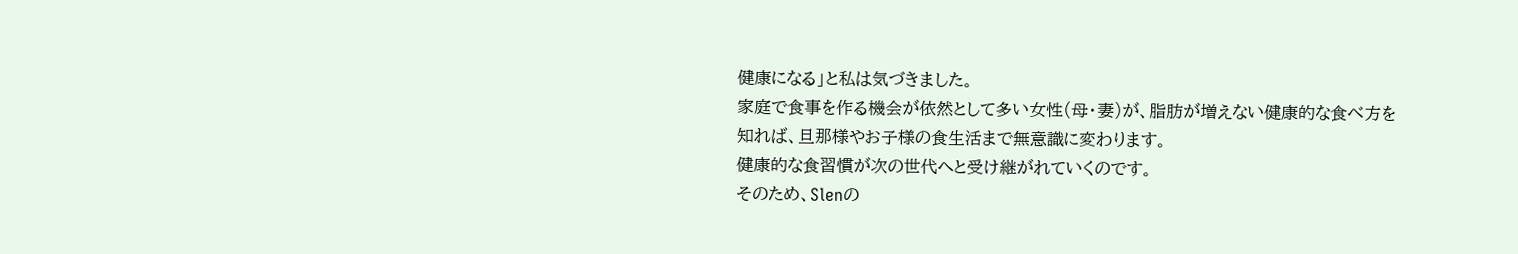健康になる」と私は気づきました。
家庭で食事を作る機会が依然として多い女性(母・妻)が、脂肪が増えない健康的な食べ方を知れば、旦那様やお子様の食生活まで無意識に変わります。
健康的な食習慣が次の世代へと受け継がれていくのです。
そのため、Slenの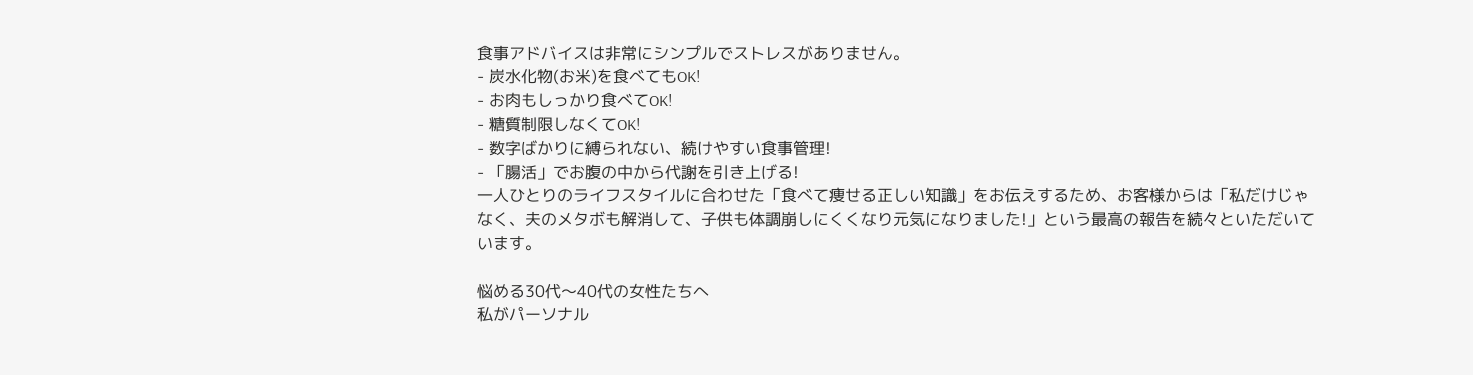食事アドバイスは非常にシンプルでストレスがありません。
- 炭水化物(お米)を食べてもOK!
- お肉もしっかり食べてOK!
- 糖質制限しなくてOK!
- 数字ばかりに縛られない、続けやすい食事管理!
- 「腸活」でお腹の中から代謝を引き上げる!
一人ひとりのライフスタイルに合わせた「食べて痩せる正しい知識」をお伝えするため、お客様からは「私だけじゃなく、夫のメタボも解消して、子供も体調崩しにくくなり元気になりました!」という最高の報告を続々といただいています。

悩める30代〜40代の女性たちへ
私がパーソナル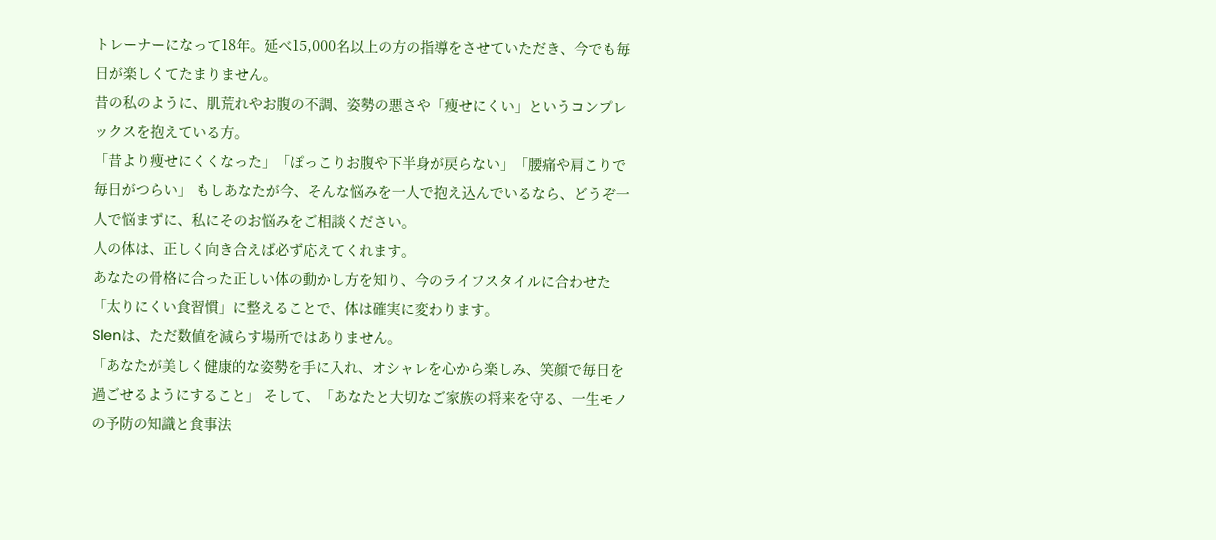トレーナーになって18年。延べ15,000名以上の方の指導をさせていただき、今でも毎日が楽しくてたまりません。
昔の私のように、肌荒れやお腹の不調、姿勢の悪さや「痩せにくい」というコンプレックスを抱えている方。
「昔より痩せにくくなった」「ぽっこりお腹や下半身が戻らない」「腰痛や肩こりで毎日がつらい」 もしあなたが今、そんな悩みを一人で抱え込んでいるなら、どうぞ一人で悩まずに、私にそのお悩みをご相談ください。
人の体は、正しく向き合えば必ず応えてくれます。
あなたの骨格に合った正しい体の動かし方を知り、今のライフスタイルに合わせた「太りにくい食習慣」に整えることで、体は確実に変わります。
Slenは、ただ数値を減らす場所ではありません。
「あなたが美しく健康的な姿勢を手に入れ、オシャレを心から楽しみ、笑顔で毎日を過ごせるようにすること」 そして、「あなたと大切なご家族の将来を守る、一生モノの予防の知識と食事法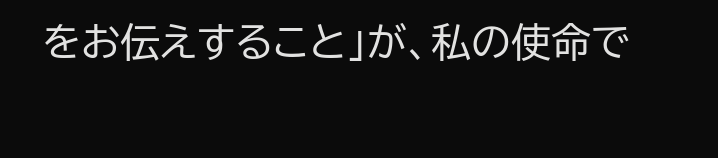をお伝えすること」が、私の使命で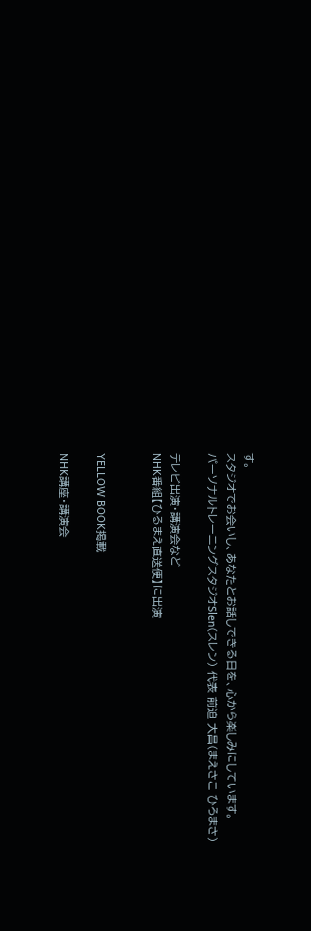す。
スタジオでお会いし、あなたとお話しできる日を、心から楽しみにしています。
パーソナルトレーニングスタジオSlen(スレン) 代表 前迫 大昌(まえさこ ひろまさ)

テレビ出演・講演会など
NHK番組【ひるまえ直送便】に出演


YELLOW BOOK掲載

NHK講座・講演会